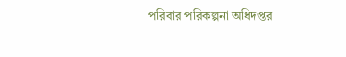পরিবার পরিকল্পনা অধিদপ্তর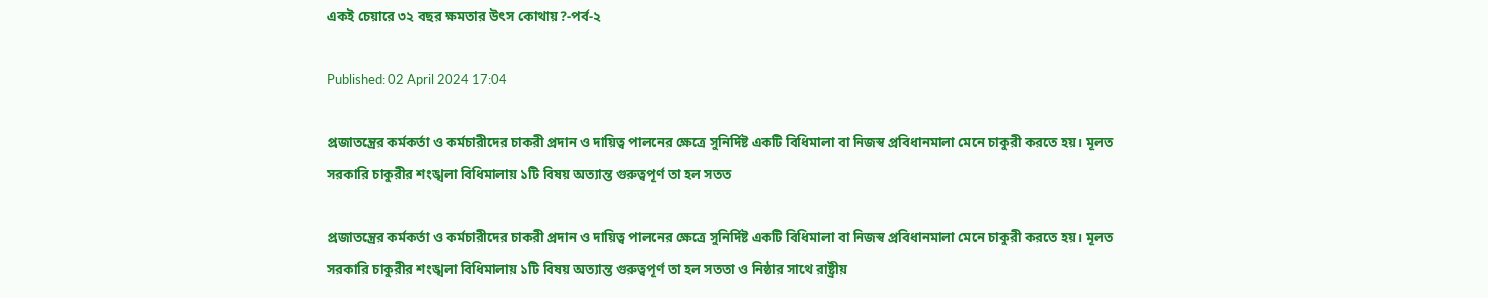একই চেয়ারে ৩২ বছর ক্ষমতার উৎস কোথায়?-পর্ব-২

Published: 02 April 2024 17:04

প্রজাতন্ত্রের কর্মকর্তা ও কর্মচারীদের চাকরী প্রদান ও দায়িত্ব পালনের ক্ষেত্রে সুনির্দিষ্ট একটি বিধিমালা বা নিজস্ব প্রবিধানমালা মেনে চাকুরী করতে হয়। মূলত সরকারি চাকুরীর শংঙ্খলা বিধিমালায় ১টি বিষয় অত্যান্ত গুরুত্বপূর্ণ তা হল সতত

প্রজাতন্ত্রের কর্মকর্তা ও কর্মচারীদের চাকরী প্রদান ও দায়িত্ব পালনের ক্ষেত্রে সুনির্দিষ্ট একটি বিধিমালা বা নিজস্ব প্রবিধানমালা মেনে চাকুরী করতে হয়। মূলত সরকারি চাকুরীর শংঙ্খলা বিধিমালায় ১টি বিষয় অত্যান্ত গুরুত্বপূর্ণ তা হল সততা ও নিষ্ঠার সাথে রাষ্ট্রীয়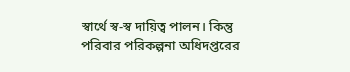স্বার্থে স্ব-স্ব দায়িত্ব পালন। কিন্তু পরিবার পরিকল্পনা অধিদপ্তরের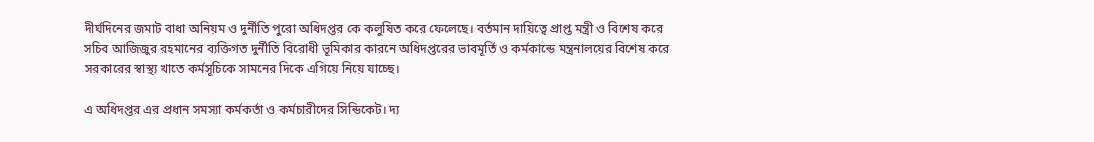দীর্ঘদিনের জমাট বাধা অনিয়ম ও দুর্নীতি পুরো অধিদপ্তর কে কলুষিত করে ফেলেছে। বর্তমান দায়িত্বে প্রাপ্ত মন্ত্রী ও বিশেষ করে সচিব আজিজুর রহমানের ব্যক্তিগত দুর্নীতি বিরোধী ভূমিকার কারনে অধিদপ্তরের ভাবমূর্তি ও কর্মকান্ডে মন্ত্রনালয়ের বিশেষ করে সরকারের স্বাস্থ্য খাতে কর্মসূচিকে সামনের দিকে এগিয়ে নিয়ে যাচ্ছে।

এ অধিদপ্তর এর প্রধান সমস্যা কর্মকর্তা ও কর্মচারীদের সিন্ডিকেট। দ্য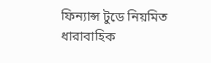ফিন্যান্স টুডে নিয়মিত ধারাবাহিক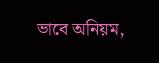ভাবে অনিয়ম,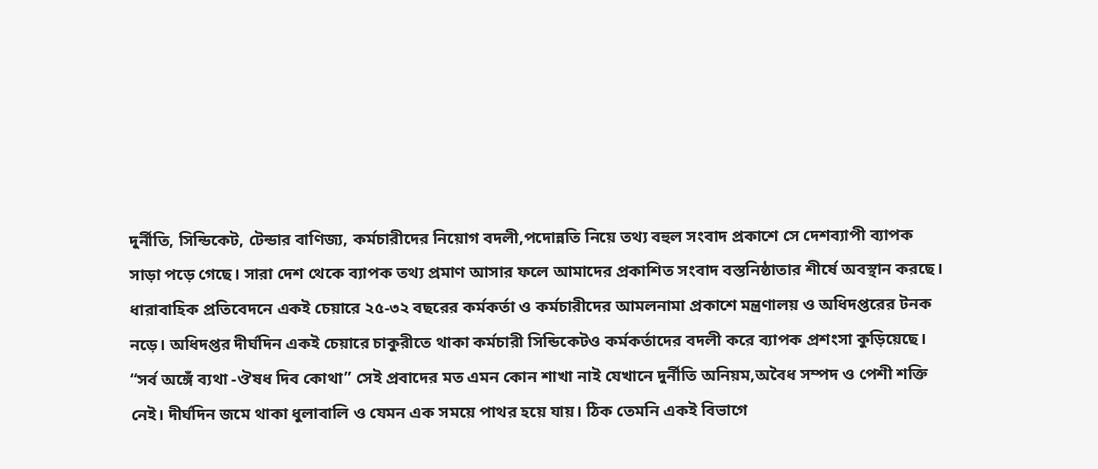দুর্নীতি, সিন্ডিকেট, টেন্ডার বাণিজ্য, কর্মচারীদের নিয়োগ বদলী,পদোন্নতি নিয়ে তথ্য বহুল সংবাদ প্রকাশে সে দেশব্যাপী ব্যাপক সাড়া পড়ে গেছে। সারা দেশ থেকে ব্যাপক তথ্য প্রমাণ আসার ফলে আমাদের প্রকাশিত সংবাদ বস্তনিষ্ঠাতার শীর্ষে অবস্থান করছে। ধারাবাহিক প্রতিবেদনে একই চেয়ারে ২৫-৩২ বছরের কর্মকর্তা ও কর্মচারীদের আমলনামা প্রকাশে মন্ত্রণালয় ও অধিদপ্তরের টনক নড়ে। অধিদপ্তর দীর্ঘদিন একই চেয়ারে চাকুরীতে থাকা কর্মচারী সিন্ডিকেটও কর্মকর্তাদের বদলী করে ব্যাপক প্রশংসা কুড়িয়েছে। “সর্ব অঙ্গেঁ ব্যথা -ঔষধ দিব কোথা” সেই প্রবাদের মত এমন কোন শাখা নাই যেখানে দুর্নীতি অনিয়ম,অবৈধ সম্পদ ও পেশী শক্তি নেই। দীর্ঘদিন জমে থাকা ধুলাবালি ও যেমন এক সময়ে পাথর হয়ে যায়। ঠিক তেমনি একই বিভাগে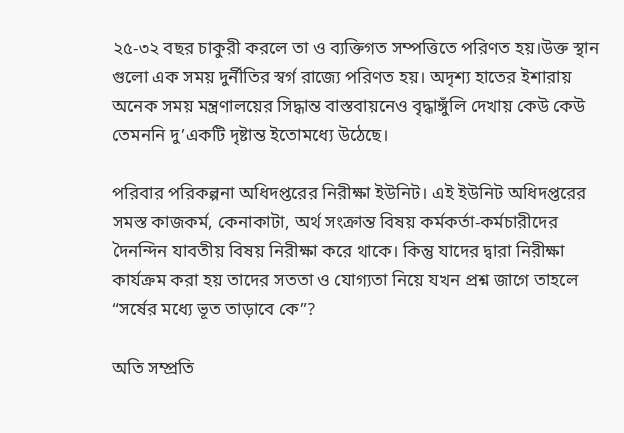২৫-৩২ বছর চাকুরী করলে তা ও ব্যক্তিগত সম্পত্তিতে পরিণত হয়।উক্ত স্থান গুলো এক সময় দুর্নীতির স্বর্গ রাজ্যে পরিণত হয়। অদৃশ্য হাতের ইশারায় অনেক সময় মন্ত্রণালয়ের সিদ্ধান্ত বাস্তবায়নেও বৃদ্ধাঙ্গুঁলি দেখায় কেউ কেউ তেমননি দু’একটি দৃষ্টান্ত ইতোমধ্যে উঠেছে।

পরিবার পরিকল্পনা অধিদপ্তরের নিরীক্ষা ইউনিট। এই ইউনিট অধিদপ্তরের সমস্ত কাজকর্ম, কেনাকাটা, অর্থ সংক্রান্ত বিষয় কর্মকর্তা-কর্মচারীদের দৈনন্দিন যাবতীয় বিষয় নিরীক্ষা করে থাকে। কিন্তু যাদের দ্বারা নিরীক্ষা কার্যক্রম করা হয় তাদের সততা ও যোগ্যতা নিয়ে যখন প্রশ্ন জাগে তাহলে “সর্ষের মধ্যে ভূত তাড়াবে কে”?

অতি সম্প্রতি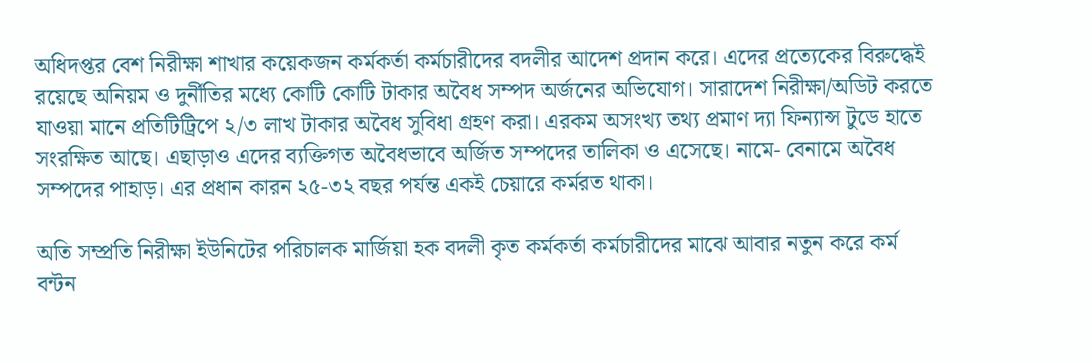অধিদপ্তর বেশ নিরীক্ষা শাখার কয়েকজন কর্মকর্তা কর্মচারীদের বদলীর আদেশ প্রদান করে। এদের প্রত্যেকের বিরুদ্ধেই রয়েছে অনিয়ম ও দুর্নীতির মধ্যে কোটি কোটি টাকার অবৈধ সম্পদ অর্জনের অভিযোগ। সারাদেশ নিরীক্ষা/অডিট করতে যাওয়া মানে প্রতিটিট্রিপে ২/৩ লাখ টাকার অবৈধ সুবিধা গ্রহণ করা। এরকম অসংখ্য তথ্য প্রমাণ দ্যা ফিন্যান্স টুডে হাতে সংরক্ষিত আছে। এছাড়াও এদের ব্যক্তিগত অবৈধভাবে অর্জিত সম্পদের তালিকা ও এসেছে। নামে- বেনামে অবৈধ সম্পদের পাহাড়। এর প্রধান কারন ২৫-৩২ বছর পর্যন্ত একই চেয়ারে কর্মরত থাকা।

অতি সম্প্রতি নিরীক্ষা ইউনিটের পরিচালক মার্জিয়া হক বদলী কৃত কর্মকর্তা কর্মচারীদের মাঝে আবার নতুন করে কর্ম বন্টন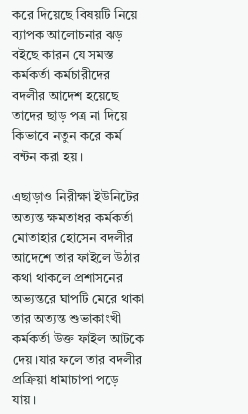করে দিয়েছে বিষয়টি নিয়ে ব্যাপক আলোচনার ঝড় বইছে কারন যে সমস্ত কর্মকর্তা কর্মচারীদের বদলীর আদেশ হয়েছে তাদের ছাড় পত্র না দিয়ে কিভাবে নতুন করে কর্ম বন্টন করা হয়।

এছাড়াও নিরীক্ষা ইউনিটের অত্যন্ত ক্ষমতাধর কর্মকর্তা মোতাহার হোসেন বদলীর আদেশে তার ফাইলে উঠার কথা থাকলে প্রশাসনের অভ্যন্তরে ঘাপটি মেরে থাকা তার অত্যন্ত শুভাকাংখী কর্মকর্তা উক্ত ফাইল আটকে দেয়।যার ফলে তার বদলীর প্রক্রিয়া ধামাচাপা পড়ে যায়।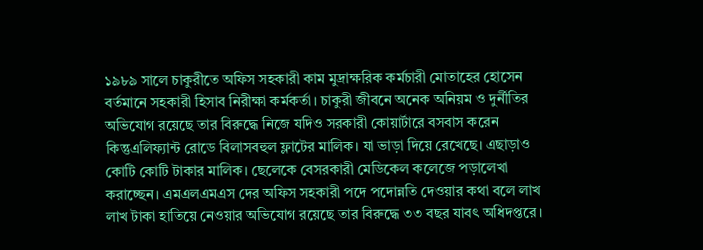১৯৮৯ সালে চাকুরীতে অফিস সহকারী কাম মুদ্রাক্ষরিক কর্মচারী মোতাহের হোসেন বর্তমানে সহকারী হিসাব নিরীক্ষা কর্মকর্তা। চাকুরী জীবনে অনেক অনিয়ম ও দুর্নীতির অভিযোগ রয়েছে তার বিরুদ্ধে নিজে যদিও সরকারী কোয়ার্টারে বসবাস করেন কিন্তুএলিফ্যান্ট রোডে বিলাসবহুল ফ্লাটের মালিক। যা ভাড়া দিয়ে রেখেছে। এছাড়াও কোটি কোটি টাকার মালিক। ছেলেকে বেসরকারী মেডিকেল কলেজে পড়ালেখা করাচ্ছেন। এমএলএমএস দের অফিস সহকারী পদে পদোন্নতি দেওয়ার কথা বলে লাখ লাখ টাকা হাতিয়ে নেওয়ার অভিযোগ রয়েছে তার বিরুদ্ধে ৩৩ বছর যাবৎ অধিদপ্তরে।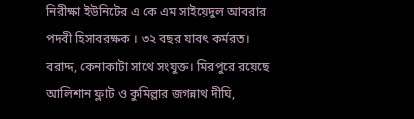নিরীক্ষা ইউনিটের এ কে এম সাইয়েদুল আবরার পদবী হিসাবরক্ষক । ৩২ বছর যাবৎ কর্মরত। বরাদ্দ, কেনাকাটা সাথে সংযুক্ত। মিরপুরে রয়েছে আলিশান ফ্লাট ও কুমিল্লার জগন্নাথ দীঘি,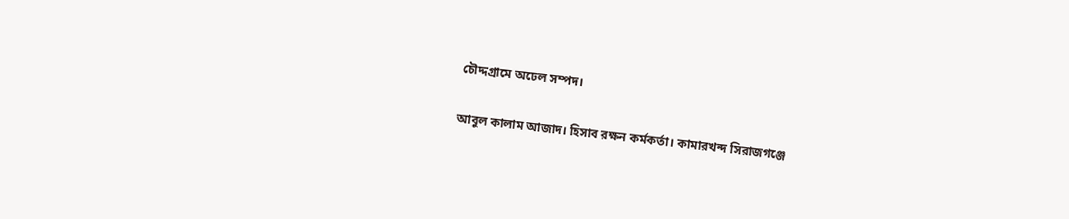চৌদ্দগ্রামে অঢেল সম্পদ।

আবুল কালাম আজাদ। হিসাব রক্ষন কর্মকর্তা। কামারখন্দ সিরাজগঞ্জে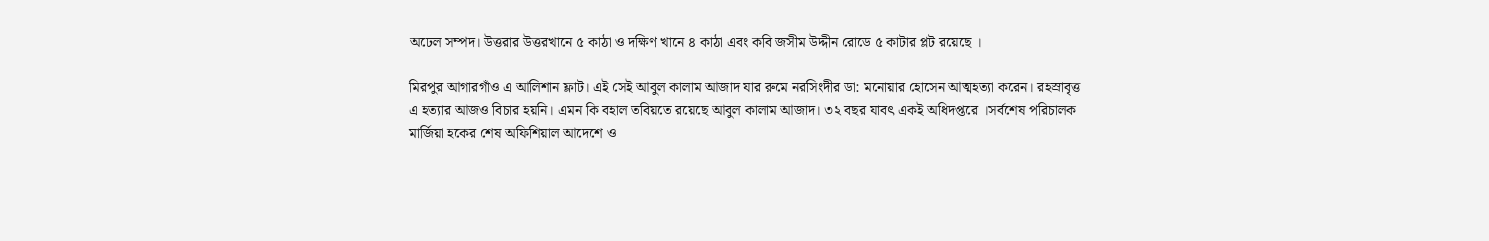অঢেল সম্পদ। উত্তরার উত্তরখানে ৫ কাঠা ও দক্ষিণ খানে ৪ কাঠা এবং কবি জসীম উদ্দীন রোডে ৫ কাটার প্লট রয়েছে ।

মিরপুর আগারগাঁও এ আলিশান ফ্লাট। এই সেই আবুল কালাম আজাদ যার রুমে নরসিংদীর ডা: মনোয়ার হোসেন আত্মহত্যা করেন। রহস্রাবৃত্ত এ হত্যার আজও বিচার হয়নি। এমন কি বহাল তবিয়তে রয়েছে আবুল কালাম আজাদ। ৩২ বছর যাবৎ একই অধিদপ্তরে ।সর্বশেষ পরিচালক মার্জিয়া হকের শেষ অফিশিয়াল আদেশে ও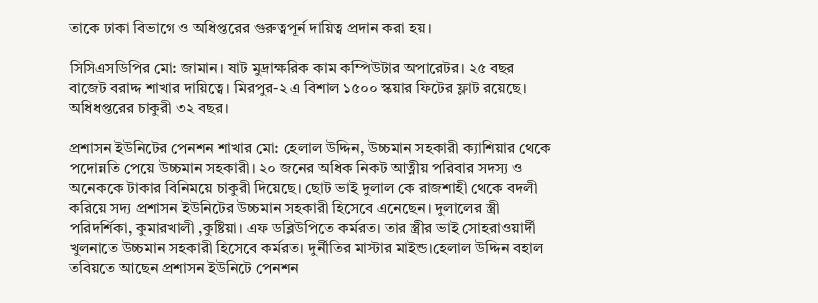তাকে ঢাকা বিভাগে ও অধিপ্তরের গুরুত্বপূর্ন দায়িত্ব প্রদান করা হয়।

সিসিএসডিপির মো: জামান। ষাট মুদ্রাক্ষরিক কাম কম্পিউটার অপারেটর। ২৫ বছর বাজেট বরাদ্দ শাখার দায়িত্বে। মিরপুর-২ এ বিশাল ১৫০০ স্কয়ার ফিটের ফ্লাট রয়েছে। অধিধপ্তরের চাকুরী ৩২ বছর।

প্রশাসন ইউনিটের পেনশন শাখার মো: হেলাল উদ্দিন, উচ্চমান সহকারী ক্যাশিয়ার থেকে পদোন্নতি পেয়ে উচ্চমান সহকারী। ২০ জনের অধিক নিকট আত্নীয় পরিবার সদস্য ও অনেককে টাকার বিনিময়ে চাকুরী দিয়েছে। ছোট ভাই দুলাল কে রাজশাহী থেকে বদলী করিয়ে সদ্য প্রশাসন ইউনিটের উচ্চমান সহকারী হিসেবে এনেছেন। দুলালের স্ত্রী পরিদর্শিকা, কুমারখালী ,কুষ্টিয়া। এফ ডব্লিউপিতে কর্মরত। তার স্ত্রীর ভাই সোহরাওয়ার্দী খুলনাতে উচ্চমান সহকারী হিসেবে কর্মরত। দুর্নীতির মাস্টার মাইন্ড।হেলাল উদ্দিন বহাল তবিয়তে আছেন প্রশাসন ইউনিটে পেনশন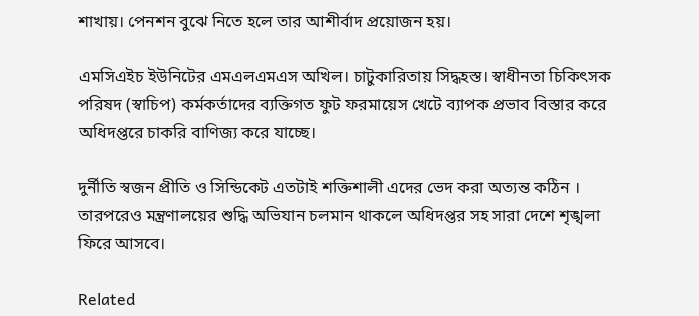শাখায়। পেনশন বুঝে নিতে হলে তার আশীর্বাদ প্রয়োজন হয়।

এমসিএইচ ইউনিটের এমএলএমএস অখিল। চাটুকারিতায় সিদ্ধহস্ত। স্বাধীনতা চিকিৎসক পরিষদ (স্বাচিপ) কর্মকর্তাদের ব্যক্তিগত ফুট ফরমায়েস খেটে ব্যাপক প্রভাব বিস্তার করে অধিদপ্তরে চাকরি বাণিজ্য করে যাচ্ছে।

দুর্নীতি স্বজন প্রীতি ও সিন্ডিকেট এতটাই শক্তিশালী এদের ভেদ করা অত্যন্ত কঠিন । তারপরেও মন্ত্রণালয়ের শুদ্ধি অভিযান চলমান থাকলে অধিদপ্তর সহ সারা দেশে শৃঙ্খলা ফিরে আসবে।

Related